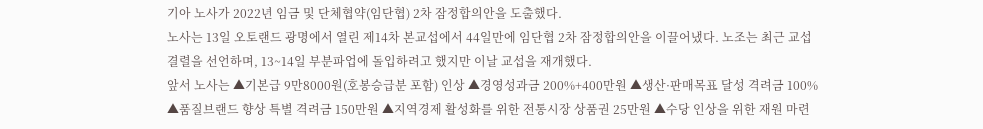기아 노사가 2022년 임금 및 단체협약(임단협) 2차 잠정합의안을 도출했다.
노사는 13일 오토랜드 광명에서 열린 제14차 본교섭에서 44일만에 임단협 2차 잠정합의안을 이끌어냈다. 노조는 최근 교섭 결렬을 선언하며, 13~14일 부분파업에 돌입하려고 했지만 이날 교섭을 재개했다.
앞서 노사는 ▲기본급 9만8000원(호봉승급분 포함) 인상 ▲경영성과금 200%+400만원 ▲생산·판매목표 달성 격려금 100% ▲품질브랜드 향상 특별 격려금 150만원 ▲지역경제 활성화를 위한 전통시장 상품권 25만원 ▲수당 인상을 위한 재원 마련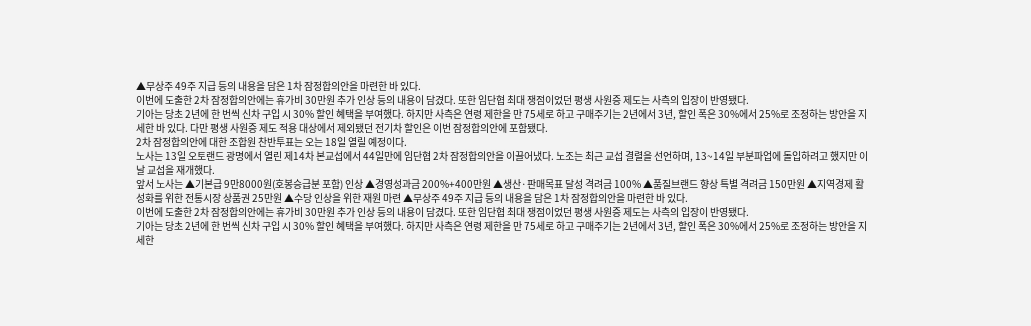▲무상주 49주 지급 등의 내용을 담은 1차 잠정합의안을 마련한 바 있다.
이번에 도출한 2차 잠정합의안에는 휴가비 30만원 추가 인상 등의 내용이 담겼다. 또한 임단협 최대 쟁점이었던 평생 사원증 제도는 사측의 입장이 반영됐다.
기아는 당초 2년에 한 번씩 신차 구입 시 30% 할인 혜택을 부여했다. 하지만 사측은 연령 제한을 만 75세로 하고 구매주기는 2년에서 3년, 할인 폭은 30%에서 25%로 조정하는 방안을 지세한 바 있다. 다만 평생 사원증 제도 적용 대상에서 제외됐던 전기차 할인은 이번 잠정합의안에 포함됐다.
2차 잠정합의안에 대한 조합원 찬반투표는 오는 18일 열릴 예정이다.
노사는 13일 오토랜드 광명에서 열린 제14차 본교섭에서 44일만에 임단협 2차 잠정합의안을 이끌어냈다. 노조는 최근 교섭 결렬을 선언하며, 13~14일 부분파업에 돌입하려고 했지만 이날 교섭을 재개했다.
앞서 노사는 ▲기본급 9만8000원(호봉승급분 포함) 인상 ▲경영성과금 200%+400만원 ▲생산·판매목표 달성 격려금 100% ▲품질브랜드 향상 특별 격려금 150만원 ▲지역경제 활성화를 위한 전통시장 상품권 25만원 ▲수당 인상을 위한 재원 마련 ▲무상주 49주 지급 등의 내용을 담은 1차 잠정합의안을 마련한 바 있다.
이번에 도출한 2차 잠정합의안에는 휴가비 30만원 추가 인상 등의 내용이 담겼다. 또한 임단협 최대 쟁점이었던 평생 사원증 제도는 사측의 입장이 반영됐다.
기아는 당초 2년에 한 번씩 신차 구입 시 30% 할인 혜택을 부여했다. 하지만 사측은 연령 제한을 만 75세로 하고 구매주기는 2년에서 3년, 할인 폭은 30%에서 25%로 조정하는 방안을 지세한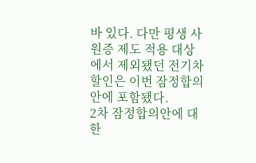바 있다. 다만 평생 사원증 제도 적용 대상에서 제외됐던 전기차 할인은 이번 잠정합의안에 포함됐다.
2차 잠정합의안에 대한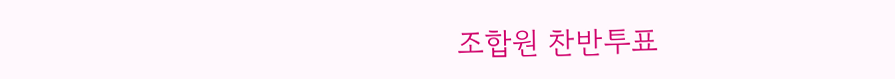조합원 찬반투표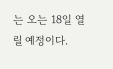는 오는 18일 열릴 예정이다.